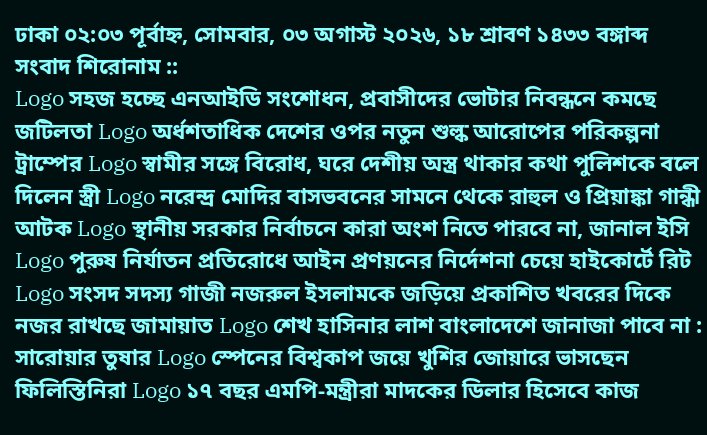ঢাকা ০২:০৩ পূর্বাহ্ন, সোমবার, ০৩ অগাস্ট ২০২৬, ১৮ শ্রাবণ ১৪৩৩ বঙ্গাব্দ
সংবাদ শিরোনাম ::
Logo সহজ হচ্ছে এনআইডি সংশোধন, প্রবাসীদের ভোটার নিবন্ধনে কমছে জটিলতা Logo অর্ধশতাধিক দেশের ওপর নতুন শুল্ক আরোপের পরিকল্পনা ট্রাম্পের Logo স্বামীর সঙ্গে বিরোধ, ঘরে দেশীয় অস্ত্র থাকার কথা পুলিশকে বলে দিলেন স্ত্রী Logo নরেন্দ্র মোদির বাসভবনের সামনে থেকে রাহুল ও প্রিয়াঙ্কা গান্ধী আটক Logo স্থানীয় সরকার নির্বাচনে কারা অংশ নিতে পারবে না, জানাল ইসি Logo পুরুষ নির্যাতন প্রতিরোধে আইন প্রণয়নের নির্দেশনা চেয়ে হাইকোর্টে রিট Logo সংসদ সদস্য গাজী নজরুল ইসলামকে জড়িয়ে প্রকাশিত খবরের দিকে নজর রাখছে জামায়াত Logo শেখ হাসিনার লাশ বাংলাদেশে জানাজা পাবে না : সারোয়ার তুষার Logo স্পেনের বিশ্বকাপ জয়ে খুশির জোয়ারে ভাসছেন ফিলিস্তিনিরা Logo ১৭ বছর এমপি-মন্ত্রীরা মাদকের ডিলার হিসেবে কাজ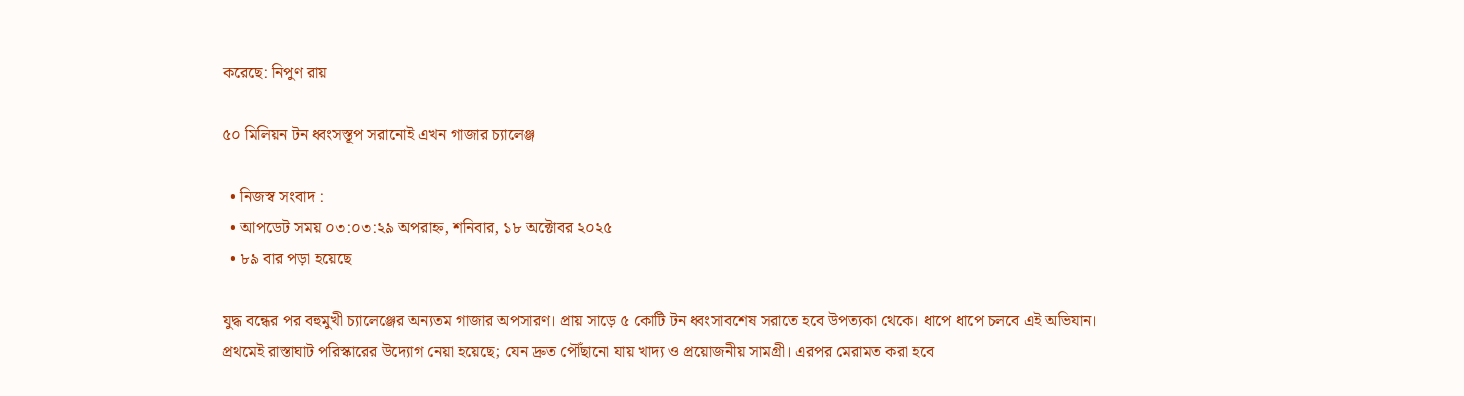করেছে: নিপুণ রায়

৫০ মিলিয়ন টন ধ্বংসস্তূপ সরানোই এখন গাজার চ্যালেঞ্জ

  • নিজস্ব সংবাদ :
  • আপডেট সময় ০৩:০৩:২৯ অপরাহ্ন, শনিবার, ১৮ অক্টোবর ২০২৫
  • ৮৯ বার পড়া হয়েছে

যুদ্ধ বন্ধের পর বহুমুখী চ্যালেঞ্জের অন্যতম গাজার অপসারণ। প্রায় সাড়ে ৫ কোটি টন ধ্বংসাবশেষ সরাতে হবে উপত্যকা থেকে। ধাপে ধাপে চলবে এই অভিযান। প্রথমেই রাস্তাঘাট পরিস্কারের উদ্যোগ নেয়া হয়েছে; যেন দ্রুত পৌঁছানো যায় খাদ্য ও প্রয়োজনীয় সামগ্রী। এরপর মেরামত করা হবে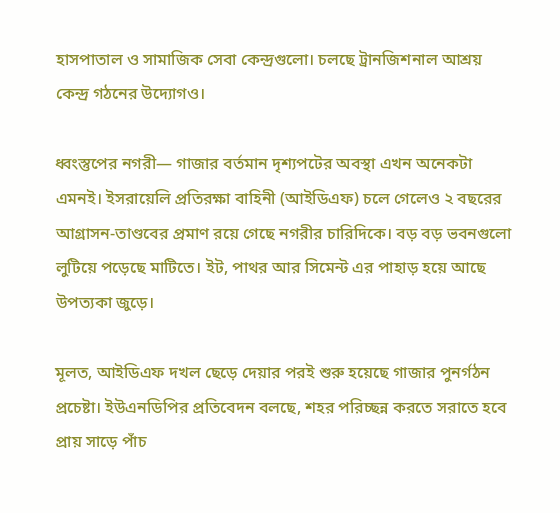হাসপাতাল ও সামাজিক সেবা কেন্দ্রগুলো। চলছে ট্রানজিশনাল আশ্রয় কেন্দ্র গঠনের উদ্যোগও।

ধ্বংস্তুপের নগরী— গাজার বর্তমান দৃশ্যপটের অবস্থা এখন অনেকটা এমনই। ইসরায়েলি প্রতিরক্ষা বাহিনী (আইডিএফ) চলে গেলেও ২ বছরের আগ্রাসন-তাণ্ডবের প্রমাণ রয়ে গেছে নগরীর চারিদিকে। বড় বড় ভবনগুলো লুটিয়ে পড়েছে মাটিতে। ইট, পাথর আর সিমেন্ট এর পাহাড় হয়ে আছে উপত্যকা জুড়ে।

মূলত, আইডিএফ দখল ছেড়ে দেয়ার পরই শুরু হয়েছে গাজার পুনর্গঠন প্রচেষ্টা। ইউএনডিপির প্রতিবেদন বলছে, শহর পরিচ্ছন্ন করতে সরাতে হবে প্রায় সাড়ে পাঁচ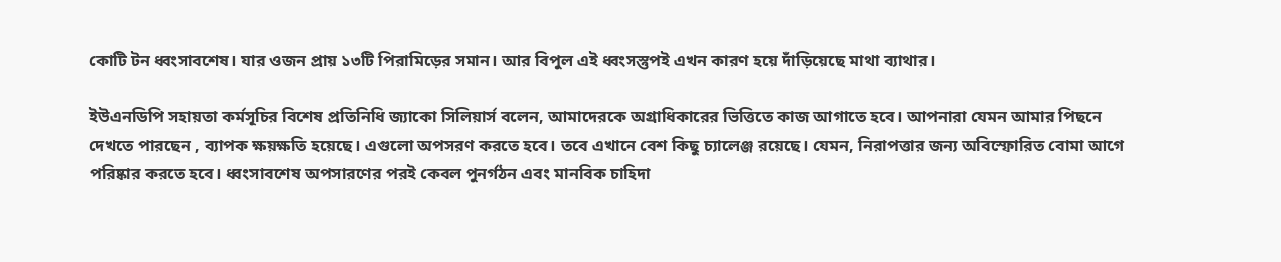কোটি টন ধ্বংসাবশেষ। যার ওজন প্রায় ১৩টি পিরামিড়ের সমান। আর বিপুল এই ধ্বংসস্তুপই এখন কারণ হয়ে দাঁড়িয়েছে মাথা ব্যাথার।

ইউএনডিপি সহায়তা কর্মসূচির বিশেষ প্রতিনিধি জ্যাকো সিলিয়ার্স বলেন, আমাদেরকে অগ্রাধিকারের ভিত্তিতে কাজ আগাতে হবে। আপনারা যেমন আমার পিছনে দেখতে পারছেন , ব্যাপক ক্ষয়ক্ষতি হয়েছে। এগুলো অপসরণ করতে হবে। তবে এখানে বেশ কিছু চ্যালেঞ্জ রয়েছে। যেমন, নিরাপত্তার জন্য অবিস্ফোরিত বোমা আগে পরিষ্কার করতে হবে। ধ্বংসাবশেষ অপসারণের পরই কেবল পুনর্গঠন এবং মানবিক চাহিদা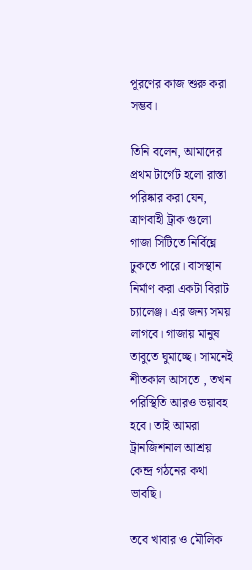পূরণের কাজ শুরু করা সম্ভব।

তিনি বলেন, আমাদের প্রথম টার্গেট হলো রাস্তা পরিষ্কার করা যেন, ত্রাণবাহী ট্রাক গুলো গাজা সিটিতে নির্বিঘ্নে ঢুকতে পারে। বাসস্থান নির্মাণ করা একটা বিরাট চ্যালেঞ্জ। এর জন্য সময় লাগবে। গাজায় মানুষ তাবুতে ঘুমাচ্ছে। সামনেই শীতকাল আসতে , তখন পরিস্থিতি আরও ভয়াবহ হবে। তাই আমরা ট্রানজিশনাল আশ্রয় কেন্দ্র গঠনের কথা ভাবছি।

তবে খাবার ও মৌলিক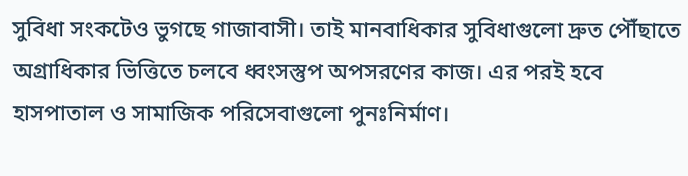সুবিধা সংকটেও ভুগছে গাজাবাসী। তাই মানবাধিকার সুবিধাগুলো দ্রুত পৌঁছাতে অগ্রাধিকার ভিত্তিতে চলবে ধ্বংসস্তুপ অপসরণের কাজ। এর পরই হবে হাসপাতাল ও সামাজিক পরিসেবাগুলো পুনঃনির্মাণ।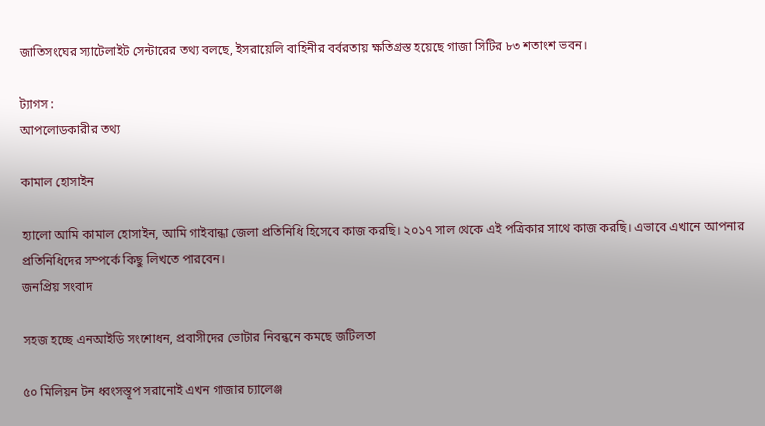জাতিসংঘের স্যাটেলাইট সেন্টারের তথ্য বলছে, ইসরায়েলি বাহিনীর বর্বরতায় ক্ষতিগ্রস্ত হয়েছে গাজা সিটির ৮৩ শতাংশ ভবন।

ট্যাগস :
আপলোডকারীর তথ্য

কামাল হোসাইন

হ্যালো আমি কামাল হোসাইন, আমি গাইবান্ধা জেলা প্রতিনিধি হিসেবে কাজ করছি। ২০১৭ সাল থেকে এই পত্রিকার সাথে কাজ করছি। এভাবে এখানে আপনার প্রতিনিধিদের সম্পর্কে কিছু লিখতে পারবেন।
জনপ্রিয় সংবাদ

সহজ হচ্ছে এনআইডি সংশোধন, প্রবাসীদের ভোটার নিবন্ধনে কমছে জটিলতা

৫০ মিলিয়ন টন ধ্বংসস্তূপ সরানোই এখন গাজার চ্যালেঞ্জ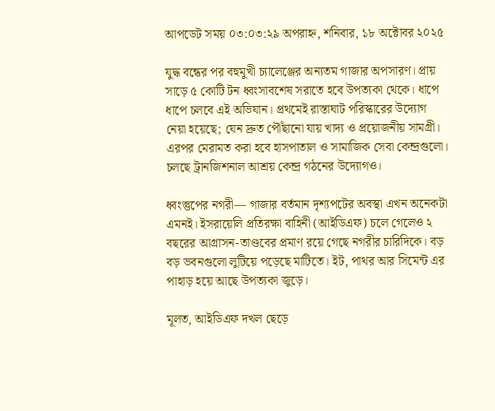আপডেট সময় ০৩:০৩:২৯ অপরাহ্ন, শনিবার, ১৮ অক্টোবর ২০২৫

যুদ্ধ বন্ধের পর বহুমুখী চ্যালেঞ্জের অন্যতম গাজার অপসারণ। প্রায় সাড়ে ৫ কোটি টন ধ্বংসাবশেষ সরাতে হবে উপত্যকা থেকে। ধাপে ধাপে চলবে এই অভিযান। প্রথমেই রাস্তাঘাট পরিস্কারের উদ্যোগ নেয়া হয়েছে; যেন দ্রুত পৌঁছানো যায় খাদ্য ও প্রয়োজনীয় সামগ্রী। এরপর মেরামত করা হবে হাসপাতাল ও সামাজিক সেবা কেন্দ্রগুলো। চলছে ট্রানজিশনাল আশ্রয় কেন্দ্র গঠনের উদ্যোগও।

ধ্বংস্তুপের নগরী— গাজার বর্তমান দৃশ্যপটের অবস্থা এখন অনেকটা এমনই। ইসরায়েলি প্রতিরক্ষা বাহিনী (আইডিএফ) চলে গেলেও ২ বছরের আগ্রাসন-তাণ্ডবের প্রমাণ রয়ে গেছে নগরীর চারিদিকে। বড় বড় ভবনগুলো লুটিয়ে পড়েছে মাটিতে। ইট, পাথর আর সিমেন্ট এর পাহাড় হয়ে আছে উপত্যকা জুড়ে।

মূলত, আইডিএফ দখল ছেড়ে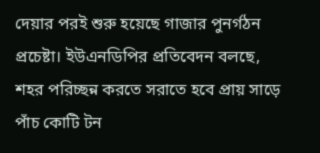দেয়ার পরই শুরু হয়েছে গাজার পুনর্গঠন প্রচেষ্টা। ইউএনডিপির প্রতিবেদন বলছে, শহর পরিচ্ছন্ন করতে সরাতে হবে প্রায় সাড়ে পাঁচ কোটি টন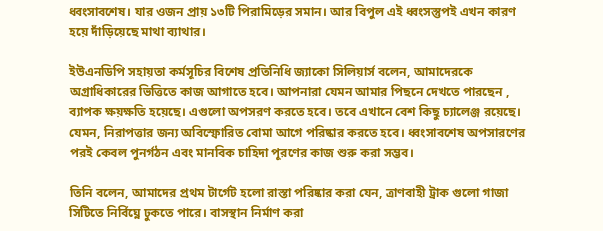ধ্বংসাবশেষ। যার ওজন প্রায় ১৩টি পিরামিড়ের সমান। আর বিপুল এই ধ্বংসস্তুপই এখন কারণ হয়ে দাঁড়িয়েছে মাথা ব্যাথার।

ইউএনডিপি সহায়তা কর্মসূচির বিশেষ প্রতিনিধি জ্যাকো সিলিয়ার্স বলেন, আমাদেরকে অগ্রাধিকারের ভিত্তিতে কাজ আগাতে হবে। আপনারা যেমন আমার পিছনে দেখতে পারছেন , ব্যাপক ক্ষয়ক্ষতি হয়েছে। এগুলো অপসরণ করতে হবে। তবে এখানে বেশ কিছু চ্যালেঞ্জ রয়েছে। যেমন, নিরাপত্তার জন্য অবিস্ফোরিত বোমা আগে পরিষ্কার করতে হবে। ধ্বংসাবশেষ অপসারণের পরই কেবল পুনর্গঠন এবং মানবিক চাহিদা পূরণের কাজ শুরু করা সম্ভব।

তিনি বলেন, আমাদের প্রথম টার্গেট হলো রাস্তা পরিষ্কার করা যেন, ত্রাণবাহী ট্রাক গুলো গাজা সিটিতে নির্বিঘ্নে ঢুকতে পারে। বাসস্থান নির্মাণ করা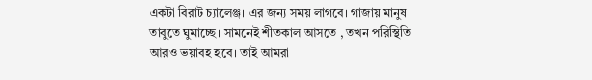একটা বিরাট চ্যালেঞ্জ। এর জন্য সময় লাগবে। গাজায় মানুষ তাবুতে ঘুমাচ্ছে। সামনেই শীতকাল আসতে , তখন পরিস্থিতি আরও ভয়াবহ হবে। তাই আমরা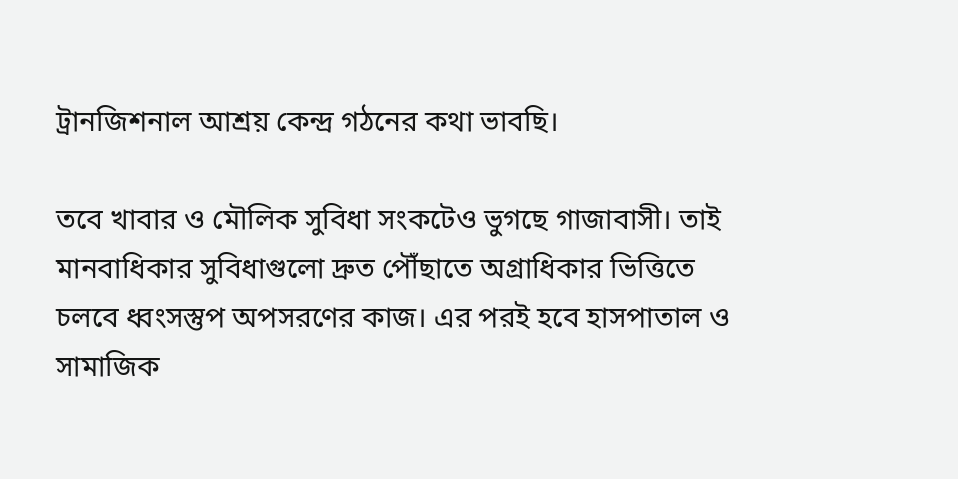ট্রানজিশনাল আশ্রয় কেন্দ্র গঠনের কথা ভাবছি।

তবে খাবার ও মৌলিক সুবিধা সংকটেও ভুগছে গাজাবাসী। তাই মানবাধিকার সুবিধাগুলো দ্রুত পৌঁছাতে অগ্রাধিকার ভিত্তিতে চলবে ধ্বংসস্তুপ অপসরণের কাজ। এর পরই হবে হাসপাতাল ও সামাজিক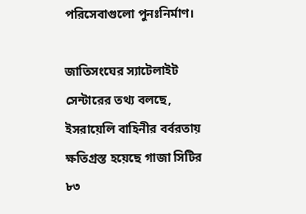পরিসেবাগুলো পুনঃনির্মাণ।

জাতিসংঘের স্যাটেলাইট সেন্টারের তথ্য বলছে, ইসরায়েলি বাহিনীর বর্বরতায় ক্ষতিগ্রস্ত হয়েছে গাজা সিটির ৮৩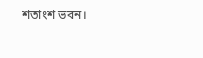শতাংশ ভবন।